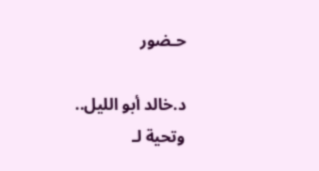حـضور

د.خالد أبو الليل.. وتحية لـ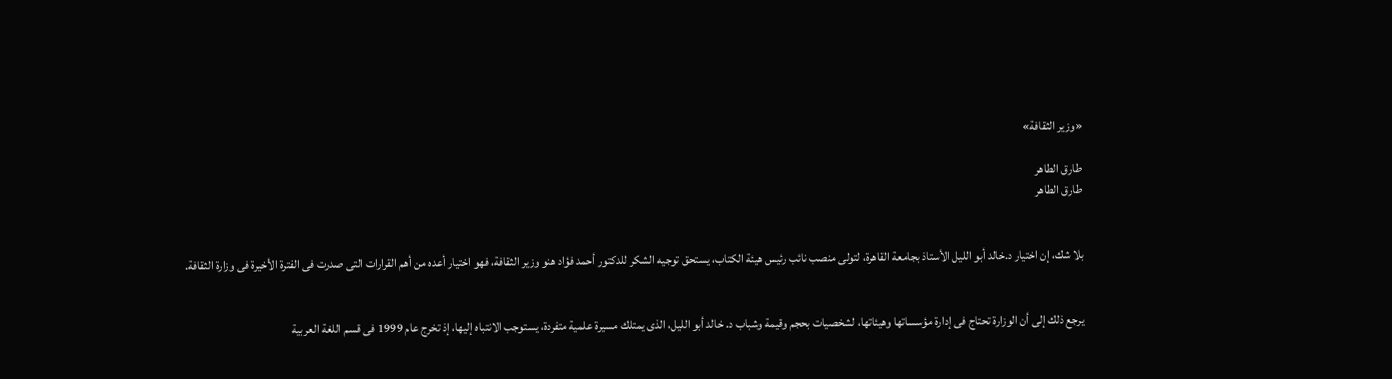«وزير الثقافة»

طارق الطاهر
طارق الطاهر


بلا شك، إن اختيار د.خالد أبو الليل الأستاذ بجامعة القاهرة، لتولى منصب نائب رئيس هيئة الكتاب، يستحق توجيه الشكر للدكتور أحمد فؤاد هنو وزير الثقافة، فهو اختيار أعده من أهم القرارات التى صدرت فى الفترة الأخيرة فى وزارة الثقافة.


يرجع ذلك إلى أن الوزارة تحتاج فى إدارة مؤسساتها وهيئاتها، لشخصيات بحجم وقيمة وشباب د. خالد أبو الليل، الذى يمتلك مسيرة علمية متفردة، يستوجب الانتباه إليها، إذ تخرج عام 1999 فى قسم اللغة العربية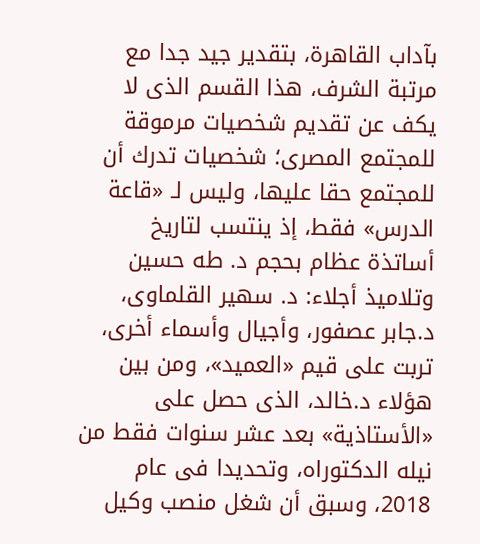بآداب القاهرة، بتقدير جيد جدا مع مرتبة الشرف، هذا القسم الذى لا يكف عن تقديم شخصيات مرموقة للمجتمع المصرى؛ شخصيات تدرك أن للمجتمع حقا عليها، وليس لـ «قاعة الدرس» فقط، إذ ينتسب لتاريخ أساتذة عظام بحجم د. طه حسين وتلاميذ أجلاء: د. سهير القلماوى، د.جابر عصفور، وأجيال وأسماء أخرى، تربت على قيم «العميد»، ومن بين هؤلاء د.خالد، الذى حصل على «الأستاذية» بعد عشر سنوات فقط من نيله الدكتوراه، وتحديدا فى عام 2018، وسبق أن شغل منصب وكيل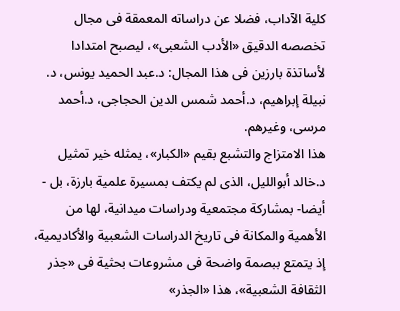كلية الآداب، فضلا عن دراساته المعمقة فى مجال تخصصه الدقيق «الأدب الشعبى»، ليصبح امتدادا لأساتذة بارزين فى هذا المجال: د.عبد الحميد يونس، د. نبيلة إبراهيم، د.أحمد شمس الدين الحجاجى، د.أحمد مرسى، وغيرهم.
هذا الامتزاج والتشبع بقيم «الكبار»، يمثله خير تمثيل د.خالد أبوالليل، الذى لم يكتف بمسيرة علمية بارزة، بل - أيضا- بمشاركة مجتمعية ودراسات ميدانية، لها من الأهمية والمكانة فى تاريخ الدراسات الشعبية والأكاديمية، إذ يتمتع ببصمة واضحة فى مشروعات بحثية فى «جذر الثقافة الشعبية»، هذا «الجذر»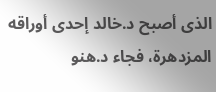الذى أصبح د.خالد إحدى أوراقه المزدهرة، فجاء د.هنو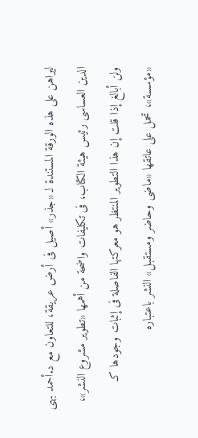ليراهن على هذه الورقة المستندة لـ «جذر» أصيل فى أرض عريقة، للتعاون مع د.أحمد بهى الدين العساسى رئيس هيئة الكتاب، فى تكليفات واضحة من أهمها «تطوير مشروع النشر»، ولن أبالغ إذا قلت إن هذا التطوير المنتظر هو معركتها الفاصلة فى إثبات وجودها كـ «مؤسسة»، تحمل على عاتقها «ماضى وحاضر ومستقبل» النشر باعتباره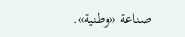صناعة «وطنية».